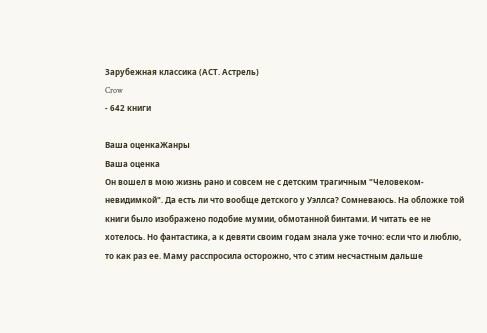Зарубежная классика (АСТ. Астрель)
Crow
- 642 книги

Ваша оценкаЖанры
Ваша оценка
Он вошел в мою жизнь рано и совсем не с детским трагичным "Человеком-невидимкой". Да есть ли что вообще детского у Уэллса? Сомневаюсь. На обложке той книги было изображено подобие мумии, обмотанной бинтами. И читать ее не хотелось. Но фантастика, а к девяти своим годам знала уже точно: если что и люблю, то как раз ее. Маму расспросила осторожно, что с этим несчастным дальше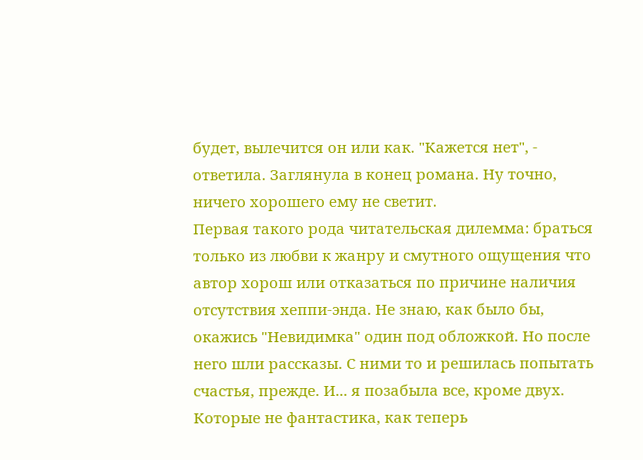будет, вылечится он или как. "Кажется нет", - ответила. Заглянула в конец романа. Ну точно, ничего хорошего ему не светит.
Первая такого рода читательская дилемма: браться только из любви к жанру и смутного ощущения что автор хорош или отказаться по причине наличия отсутствия хеппи-энда. Не знаю, как было бы, окажись "Невидимка" один под обложкой. Но после него шли рассказы. С ними то и решилась попытать счастья, прежде. И... я позабыла все, кроме двух. Которые не фантастика, как теперь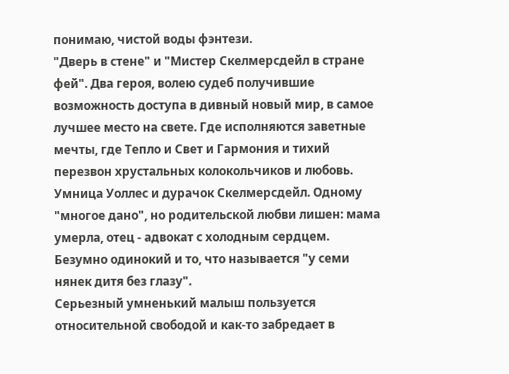понимаю, чистой воды фэнтези.
"Дверь в стене" и "Мистер Скелмерсдейл в стране фей". Два героя, волею судеб получившие возможность доступа в дивный новый мир, в самое лучшее место на свете. Где исполняются заветные мечты, где Тепло и Свет и Гармония и тихий перезвон хрустальных колокольчиков и любовь. Умница Уоллес и дурачок Скелмерсдейл. Одному "многое дано", но родительской любви лишен: мама умерла, отец - адвокат с холодным сердцем. Безумно одинокий и то, что называется "у семи нянек дитя без глазу".
Серьезный умненький малыш пользуется относительной свободой и как-то забредает в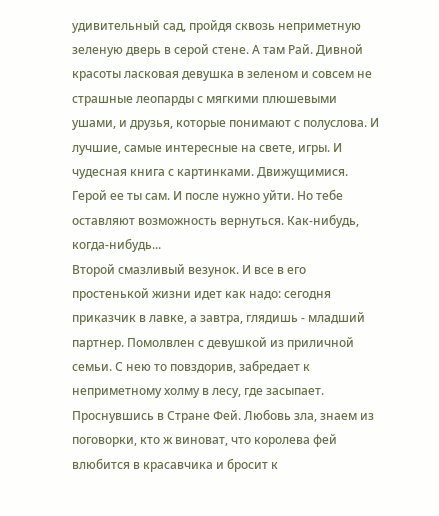удивительный сад, пройдя сквозь неприметную зеленую дверь в серой стене. А там Рай. Дивной красоты ласковая девушка в зеленом и совсем не страшные леопарды с мягкими плюшевыми ушами, и друзья, которые понимают с полуслова. И лучшие, самые интересные на свете, игры. И чудесная книга с картинками. Движущимися. Герой ее ты сам. И после нужно уйти. Но тебе оставляют возможность вернуться. Как-нибудь, когда-нибудь...
Второй смазливый везунок. И все в его простенькой жизни идет как надо: сегодня приказчик в лавке, а завтра, глядишь - младший партнер. Помолвлен с девушкой из приличной семьи. С нею то повздорив, забредает к неприметному холму в лесу, где засыпает. Проснувшись в Стране Фей. Любовь зла, знаем из поговорки, кто ж виноват, что королева фей влюбится в красавчика и бросит к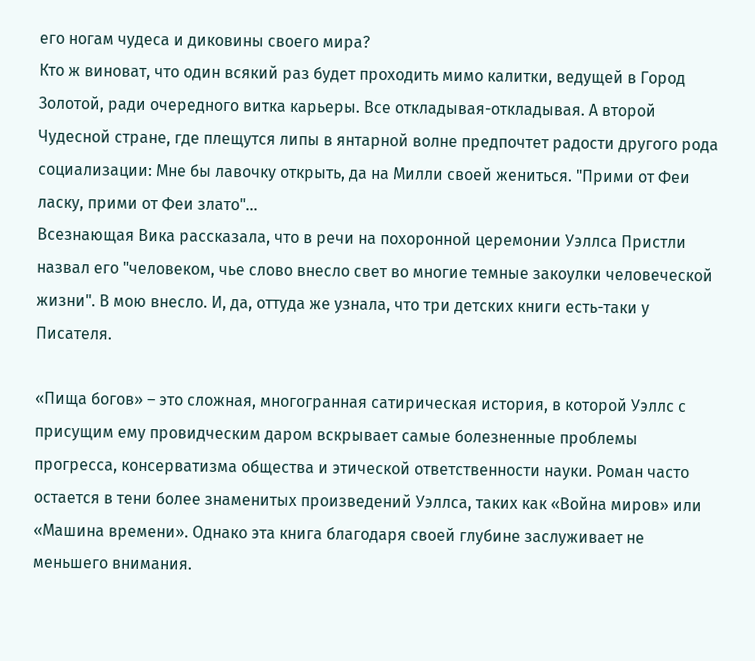его ногам чудеса и диковины своего мира?
Кто ж виноват, что один всякий раз будет проходить мимо калитки, ведущей в Город Золотой, ради очередного витка карьеры. Все откладывая-откладывая. А второй Чудесной стране, где плещутся липы в янтарной волне предпочтет радости другого рода социализации: Мне бы лавочку открыть, да на Милли своей жениться. "Прими от Феи ласку, прими от Феи злато"...
Всезнающая Вика рассказала, что в речи на похоронной церемонии Уэллса Пристли назвал его "человеком, чье слово внесло свет во многие темные закоулки человеческой жизни". В мою внесло. И, да, оттуда же узнала, что три детских книги есть-таки у Писателя.

«Пища богов» – это сложная, многогранная сатирическая история, в которой Уэллс с присущим ему провидческим даром вскрывает самые болезненные проблемы прогресса, консерватизма общества и этической ответственности науки. Роман часто остается в тени более знаменитых произведений Уэллса, таких как «Война миров» или «Машина времени». Однако эта книга благодаря своей глубине заслуживает не меньшего внимания.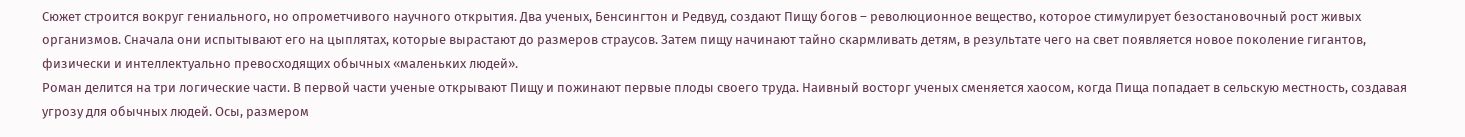Сюжет строится вокруг гениального, но опрометчивого научного открытия. Два ученых, Бенсингтон и Редвуд, создают Пищу богов – революционное вещество, которое стимулирует безостановочный рост живых организмов. Сначала они испытывают его на цыплятах, которые вырастают до размеров страусов. Затем пищу начинают тайно скармливать детям, в результате чего на свет появляется новое поколение гигантов, физически и интеллектуально превосходящих обычных «маленьких людей».
Роман делится на три логические части. В первой части ученые открывают Пищу и пожинают первые плоды своего труда. Наивный восторг ученых сменяется хаосом, когда Пища попадает в сельскую местность, создавая угрозу для обычных людей. Осы, размером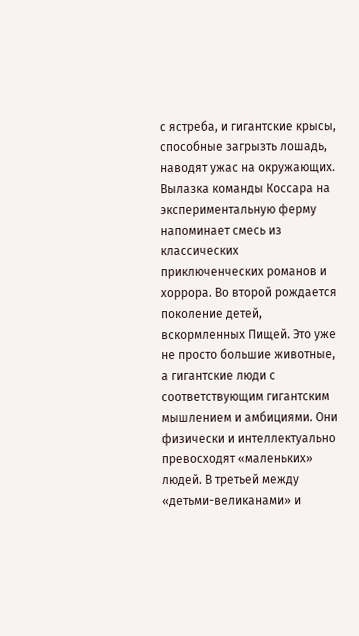с ястреба, и гигантские крысы, способные загрызть лошадь, наводят ужас на окружающих. Вылазка команды Коссара на экспериментальную ферму напоминает смесь из классических приключенческих романов и хоррора. Во второй рождается поколение детей, вскормленных Пищей. Это уже не просто большие животные, а гигантские люди с соответствующим гигантским мышлением и амбициями. Они физически и интеллектуально превосходят «маленьких» людей. В третьей между «детьми-великанами» и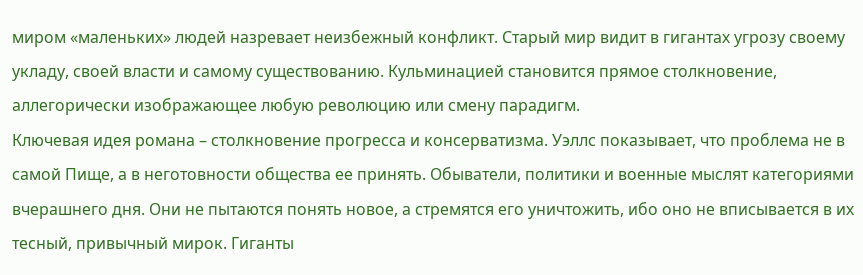миром «маленьких» людей назревает неизбежный конфликт. Старый мир видит в гигантах угрозу своему укладу, своей власти и самому существованию. Кульминацией становится прямое столкновение, аллегорически изображающее любую революцию или смену парадигм.
Ключевая идея романа – столкновение прогресса и консерватизма. Уэллс показывает, что проблема не в самой Пище, а в неготовности общества ее принять. Обыватели, политики и военные мыслят категориями вчерашнего дня. Они не пытаются понять новое, а стремятся его уничтожить, ибо оно не вписывается в их тесный, привычный мирок. Гиганты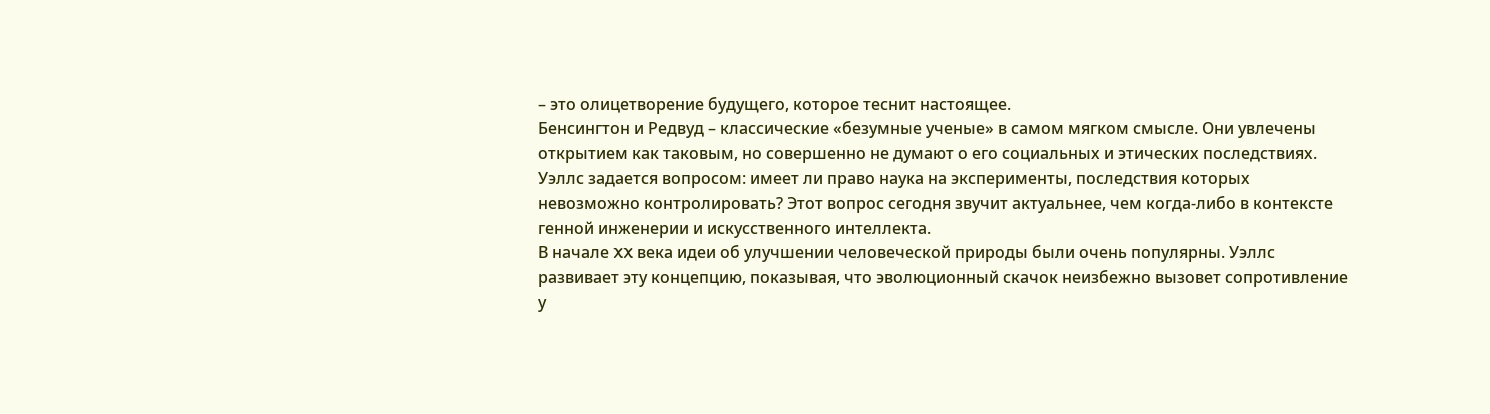– это олицетворение будущего, которое теснит настоящее.
Бенсингтон и Редвуд – классические «безумные ученые» в самом мягком смысле. Они увлечены открытием как таковым, но совершенно не думают о его социальных и этических последствиях. Уэллс задается вопросом: имеет ли право наука на эксперименты, последствия которых невозможно контролировать? Этот вопрос сегодня звучит актуальнее, чем когда-либо в контексте генной инженерии и искусственного интеллекта.
В начале XX века идеи об улучшении человеческой природы были очень популярны. Уэллс развивает эту концепцию, показывая, что эволюционный скачок неизбежно вызовет сопротивление у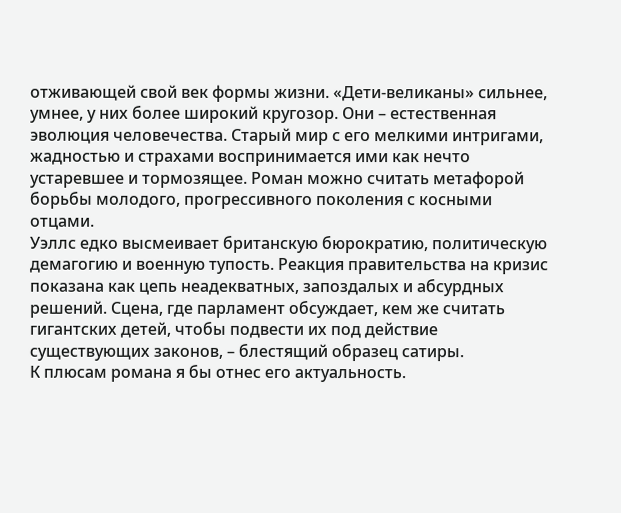отживающей свой век формы жизни. «Дети-великаны» сильнее, умнее, у них более широкий кругозор. Они – естественная эволюция человечества. Старый мир с его мелкими интригами, жадностью и страхами воспринимается ими как нечто устаревшее и тормозящее. Роман можно считать метафорой борьбы молодого, прогрессивного поколения с косными отцами.
Уэллс едко высмеивает британскую бюрократию, политическую демагогию и военную тупость. Реакция правительства на кризис показана как цепь неадекватных, запоздалых и абсурдных решений. Сцена, где парламент обсуждает, кем же считать гигантских детей, чтобы подвести их под действие существующих законов, – блестящий образец сатиры.
К плюсам романа я бы отнес его актуальность.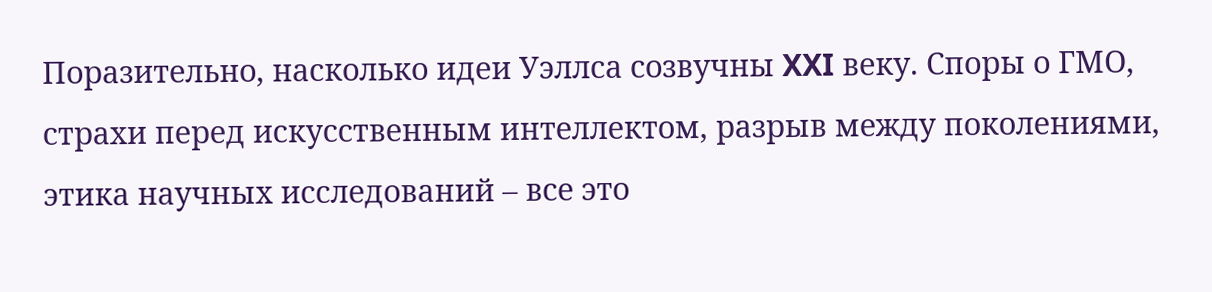Поразительно, насколько идеи Уэллса созвучны XXI веку. Споры о ГМО, страхи перед искусственным интеллектом, разрыв между поколениями, этика научных исследований – все это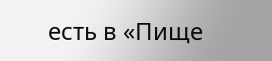есть в «Пище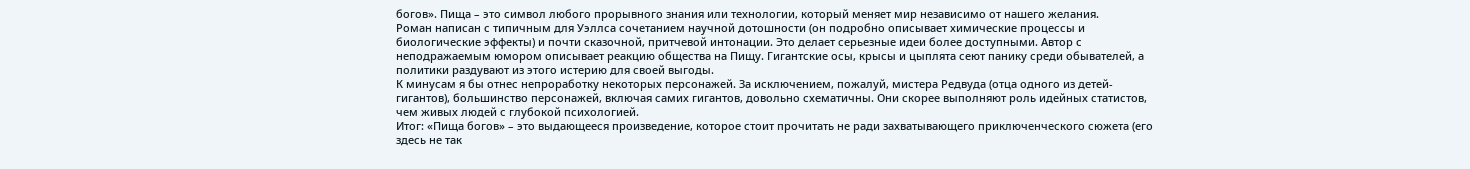богов». Пища – это символ любого прорывного знания или технологии, который меняет мир независимо от нашего желания.
Роман написан с типичным для Уэллса сочетанием научной дотошности (он подробно описывает химические процессы и биологические эффекты) и почти сказочной, притчевой интонации. Это делает серьезные идеи более доступными. Автор с неподражаемым юмором описывает реакцию общества на Пищу. Гигантские осы, крысы и цыплята сеют панику среди обывателей, а политики раздувают из этого истерию для своей выгоды.
К минусам я бы отнес непроработку некоторых персонажей. За исключением, пожалуй, мистера Редвуда (отца одного из детей-гигантов), большинство персонажей, включая самих гигантов, довольно схематичны. Они скорее выполняют роль идейных статистов, чем живых людей с глубокой психологией.
Итог: «Пища богов» – это выдающееся произведение, которое стоит прочитать не ради захватывающего приключенческого сюжета (его здесь не так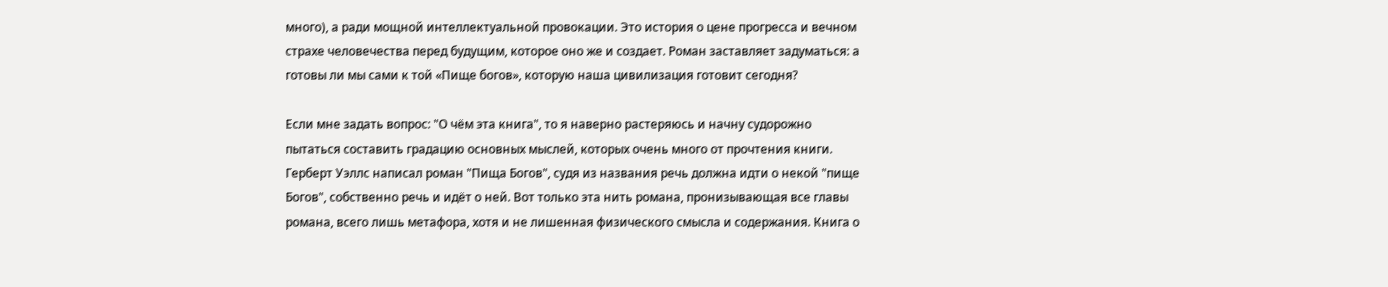много), а ради мощной интеллектуальной провокации. Это история о цене прогресса и вечном страхе человечества перед будущим, которое оно же и создает. Роман заставляет задуматься: а готовы ли мы сами к той «Пище богов», которую наша цивилизация готовит сегодня?

Если мне задать вопрос: "О чём эта книга", то я наверно растеряюсь и начну судорожно пытаться составить градацию основных мыслей, которых очень много от прочтения книги. Герберт Уэллс написал роман "Пища Богов", судя из названия речь должна идти о некой "пище Богов", собственно речь и идёт о ней. Вот только эта нить романа, пронизывающая все главы романа, всего лишь метафора, хотя и не лишенная физического смысла и содержания. Книга о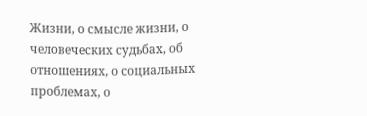Жизни, о смысле жизни, о человеческих судьбах, об отношениях, о социальных проблемах, о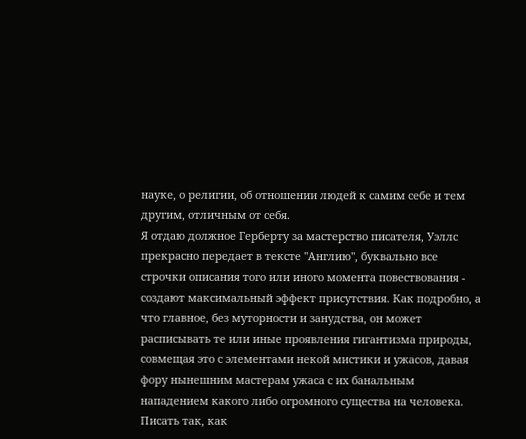науке, о религии, об отношении людей к самим себе и тем другим, отличным от себя.
Я отдаю должное Герберту за мастерство писателя, Уэллс прекрасно передает в тексте "Англию", буквально все строчки описания того или иного момента повествования - создают максимальный эффект присутствия. Как подробно, а что главное, без муторности и занудства, он может расписывать те или иные проявления гигантизма природы, совмещая это с элементами некой мистики и ужасов, давая фору нынешним мастерам ужаса с их банальным нападением какого либо огромного существа на человека. Писать так, как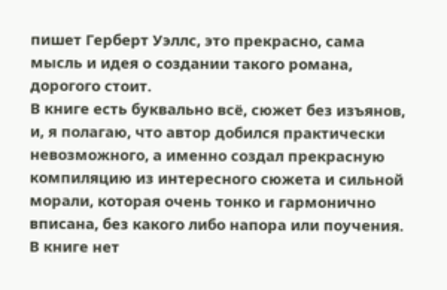пишет Герберт Уэллс, это прекрасно, сама мысль и идея о создании такого романа, дорогого стоит.
В книге есть буквально всё, сюжет без изъянов, и, я полагаю, что автор добился практически невозможного, а именно создал прекрасную компиляцию из интересного сюжета и сильной морали, которая очень тонко и гармонично вписана, без какого либо напора или поучения. В книге нет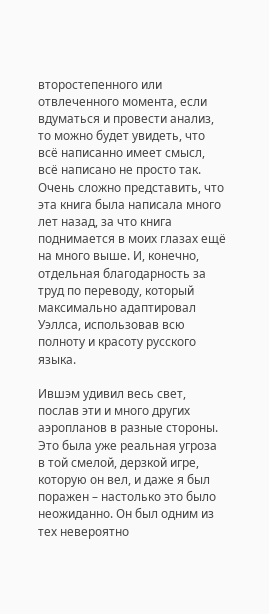второстепенного или отвлеченного момента, если вдуматься и провести анализ, то можно будет увидеть, что всё написанно имеет смысл, всё написано не просто так. Очень сложно представить, что эта книга была написала много лет назад, за что книга поднимается в моих глазах ещё на много выше. И, конечно, отдельная благодарность за труд по переводу, который максимально адаптировал Уэллса, использовав всю полноту и красоту русского языка.

Ившэм удивил весь свет, послав эти и много других аэропланов в разные стороны. Это была уже реальная угроза в той смелой, дерзкой игре, которую он вел, и даже я был поражен – настолько это было неожиданно. Он был одним из тех невероятно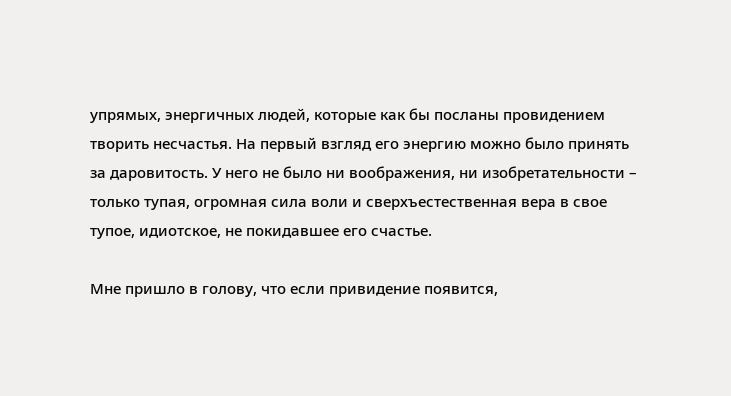упрямых, энергичных людей, которые как бы посланы провидением творить несчастья. На первый взгляд его энергию можно было принять за даровитость. У него не было ни воображения, ни изобретательности – только тупая, огромная сила воли и сверхъестественная вера в свое тупое, идиотское, не покидавшее его счастье.

Мне пришло в голову, что если привидение появится,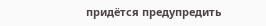придётся предупредить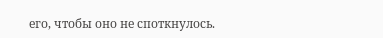его, чтобы оно не споткнулось.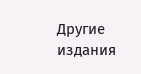Другие издания